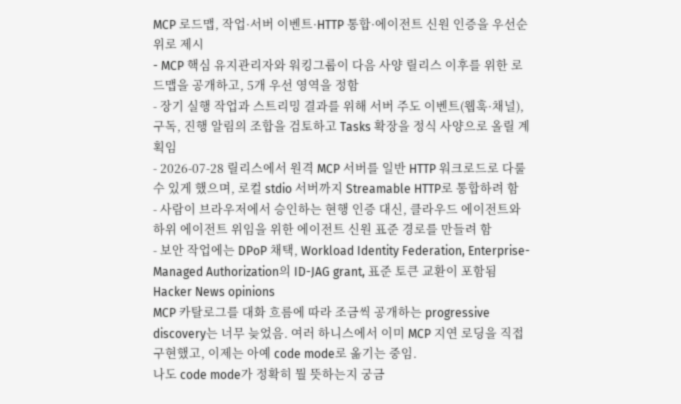MCP 로드맵, 작업·서버 이벤트·HTTP 통합·에이전트 신원 인증을 우선순위로 제시
- MCP 핵심 유지관리자와 워킹그룹이 다음 사양 릴리스 이후를 위한 로드맵을 공개하고, 5개 우선 영역을 정함
- 장기 실행 작업과 스트리밍 결과를 위해 서버 주도 이벤트(웹훅·채널), 구독, 진행 알림의 조합을 검토하고 Tasks 확장을 정식 사양으로 올릴 계획임
- 2026-07-28 릴리스에서 원격 MCP 서버를 일반 HTTP 워크로드로 다룰 수 있게 했으며, 로컬 stdio 서버까지 Streamable HTTP로 통합하려 함
- 사람이 브라우저에서 승인하는 현행 인증 대신, 클라우드 에이전트와 하위 에이전트 위임을 위한 에이전트 신원 표준 경로를 만들려 함
- 보안 작업에는 DPoP 채택, Workload Identity Federation, Enterprise-Managed Authorization의 ID-JAG grant, 표준 토큰 교환이 포함됨
Hacker News opinions
MCP 카탈로그를 대화 흐름에 따라 조금씩 공개하는 progressive discovery는 너무 늦었음. 여러 하니스에서 이미 MCP 지연 로딩을 직접 구현했고, 이제는 아예 code mode로 옮기는 중임.
나도 code mode가 정확히 뭘 뜻하는지 궁금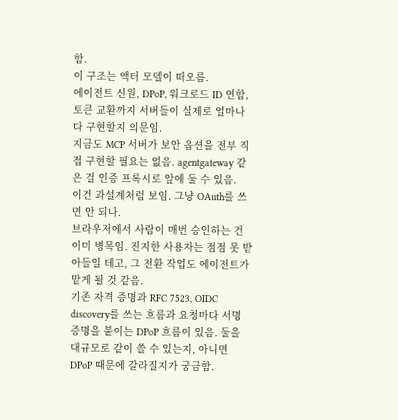함.
이 구조는 액터 모델이 떠오름.
에이전트 신원, DPoP, 워크로드 ID 연합, 토큰 교환까지 서버들이 실제로 얼마나 다 구현할지 의문임.
지금도 MCP 서버가 보안 옵션을 전부 직접 구현할 필요는 없음. agentgateway 같은 걸 인증 프록시로 앞에 둘 수 있음.
이건 과설계처럼 보임. 그냥 OAuth를 쓰면 안 되나.
브라우저에서 사람이 매번 승인하는 건 이미 병목임. 진지한 사용자는 점점 못 받아들일 테고, 그 전환 작업도 에이전트가 맡게 될 것 같음.
기존 자격 증명과 RFC 7523, OIDC discovery를 쓰는 흐름과 요청마다 서명 증명을 붙이는 DPoP 흐름이 있음. 둘을 대규모로 같이 쓸 수 있는지, 아니면 DPoP 때문에 갈라질지가 궁금함.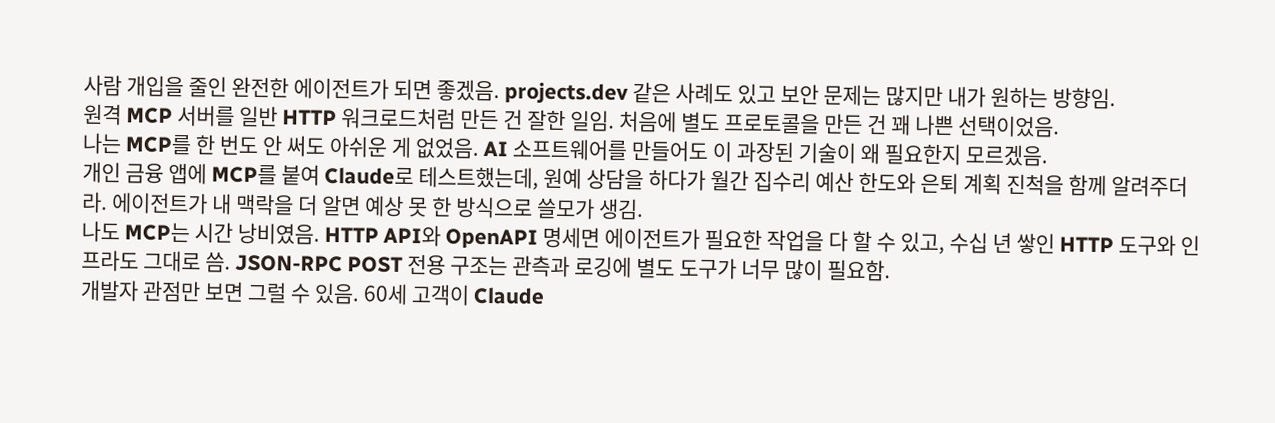사람 개입을 줄인 완전한 에이전트가 되면 좋겠음. projects.dev 같은 사례도 있고 보안 문제는 많지만 내가 원하는 방향임.
원격 MCP 서버를 일반 HTTP 워크로드처럼 만든 건 잘한 일임. 처음에 별도 프로토콜을 만든 건 꽤 나쁜 선택이었음.
나는 MCP를 한 번도 안 써도 아쉬운 게 없었음. AI 소프트웨어를 만들어도 이 과장된 기술이 왜 필요한지 모르겠음.
개인 금융 앱에 MCP를 붙여 Claude로 테스트했는데, 원예 상담을 하다가 월간 집수리 예산 한도와 은퇴 계획 진척을 함께 알려주더라. 에이전트가 내 맥락을 더 알면 예상 못 한 방식으로 쓸모가 생김.
나도 MCP는 시간 낭비였음. HTTP API와 OpenAPI 명세면 에이전트가 필요한 작업을 다 할 수 있고, 수십 년 쌓인 HTTP 도구와 인프라도 그대로 씀. JSON-RPC POST 전용 구조는 관측과 로깅에 별도 도구가 너무 많이 필요함.
개발자 관점만 보면 그럴 수 있음. 60세 고객이 Claude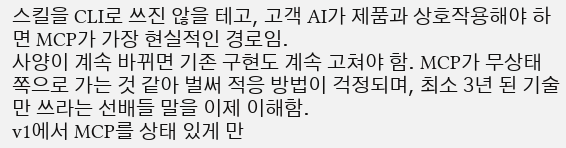스킬을 CLI로 쓰진 않을 테고, 고객 AI가 제품과 상호작용해야 하면 MCP가 가장 현실적인 경로임.
사양이 계속 바뀌면 기존 구현도 계속 고쳐야 함. MCP가 무상태 쪽으로 가는 것 같아 벌써 적응 방법이 걱정되며, 최소 3년 된 기술만 쓰라는 선배들 말을 이제 이해함.
v1에서 MCP를 상태 있게 만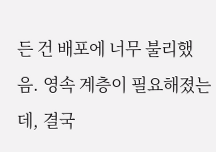든 건 배포에 너무 불리했음. 영속 계층이 필요해졌는데, 결국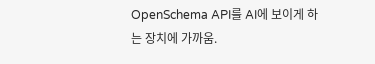OpenSchema API를 AI에 보이게 하는 장치에 가까움.